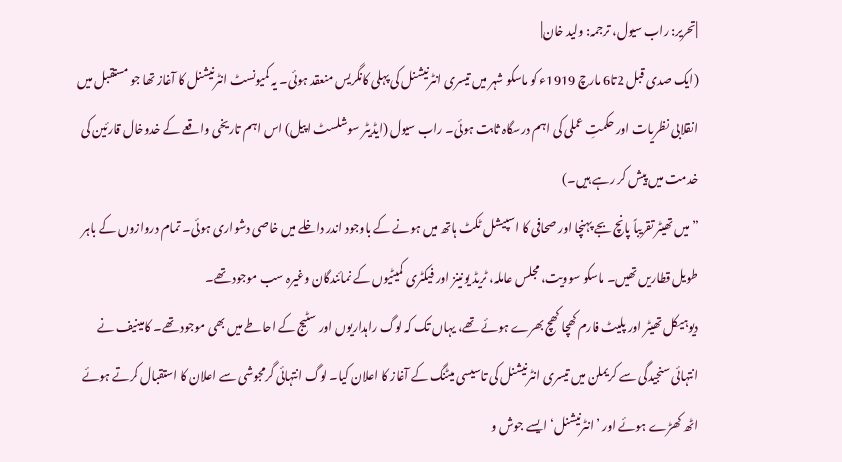|تحریر: راب سیول، ترجمہ: ولید خان|
(ایک صدی قبل 2تا6 مارچ 1919ء کو ماسکو شہر میں تیسری انٹرنیشنل کی پہلی کانگریس منعقد ہوئی۔ یہ کمیونسٹ انٹرنیشنل کا آغاز تھا جو مستقبل میں انقلابی نظریات اور حکمتِ عملی کی اہم درسگاہ ثابت ہوئی۔ راب سیول (ایڈیٹر سوشلسٹ اپیل) اس اہم تاریخی واقعے کے خدوخال قارئین کی خدمت میں پیش کر رہے ہیں۔)
”میں تھیٹر تقریباً پانچ بجے پہنچا اور صحافی کا اسپیشل ٹکٹ ہاتھ میں ہونے کے باوجود اندر داخلے میں خاصی دشواری ہوئی۔ تمام دروازوں کے باہر طویل قطاریں تھیں۔ ماسکو سوویت، مجلس عاملہ، ٹریڈ یونینز اور فیکٹری کمیٹیوں کے نمائندگان وغیرہ سب موجود تھے۔
دیوہیکل تھیٹر اور پلیٹ فارم کھچا کھچ بھرے ہوئے تھے، یہاں تک کہ لوگ راہداریوں اور سٹیج کے احاطے میں بھی موجود تھے۔ کامینیف نے انتہائی سنجیدگی سے کریملن میں تیسری انٹرنیشنل کی تاسیسی میٹنگ کے آغاز کا اعلان کیا۔ لوگ انتہائی گرمجوشی سے اعلان کا استقبال کرتے ہوئے اٹھ کھڑے ہوئے اور ’انٹرنیشنل‘ ایسے جوش و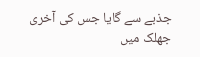جذبے سے گایا جس کی آخری جھلک میں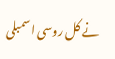نے کل روسی اسمبلی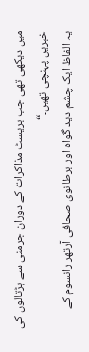میں دیکھی تھی جب بریسٹ مذاکرات کے دوران جرمنی سے ہڑتالوں کی خبریں پہنچی تھیں۔“
یہ الفاظ ایک چشم دید گواہ اور برطانوی صحافی آرتھر رانسوم کے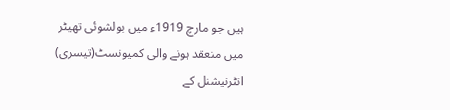ہیں جو مارچ 1919ء میں بولشوئی تھیٹر میں منعقد ہونے والی کمیونسٹ(تیسری) انٹرنیشنل کے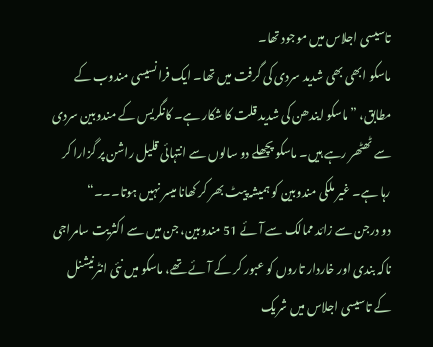تاسیسی اجلاس میں موجود تھا۔
ماسکو ابھی بھی شدید سردی کی گرفت میں تھا۔ ایک فرانسیسی مندوب کے مطابق، ”ماسکو ایندھن کی شدید قلت کا شکار ہے۔ کانگریس کے مندوبین سردی سے ٹھٹھر رہے ہیں۔ ماسکو پچھلے دو سالوں سے انتہائی قلیل راشن پر گزارا کر رہا ہے۔ غیر ملکی مندوبین کو ہمیشہ پیٹ بھر کر کھانا میسر نہیں ہوتا۔۔۔“
دو درجن سے زائد ممالک سے آئے 51 مندوبین، جن میں سے اکثریت سامراجی ناکہ بندی اور خاردار تاروں کو عبور کر کے آئے تھے، ماسکو میں نئی انٹرنیشنل کے تاسیسی اجلاس میں شریک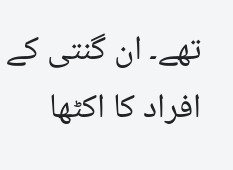تھے۔ ان گنتی کے افراد کا اکٹھا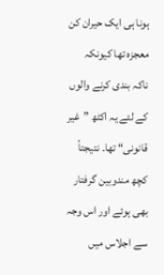ہونا ہی ایک حیران کن معجزہ تھا کیونکہ ناکہ بندی کرنے والوں کے لئے یہ اکٹھ ”غیر قانونی“ تھا۔ نتیجتاً کچھ مندوبین گرفتار بھی ہوئے اور اس وجہ سے اجلاس میں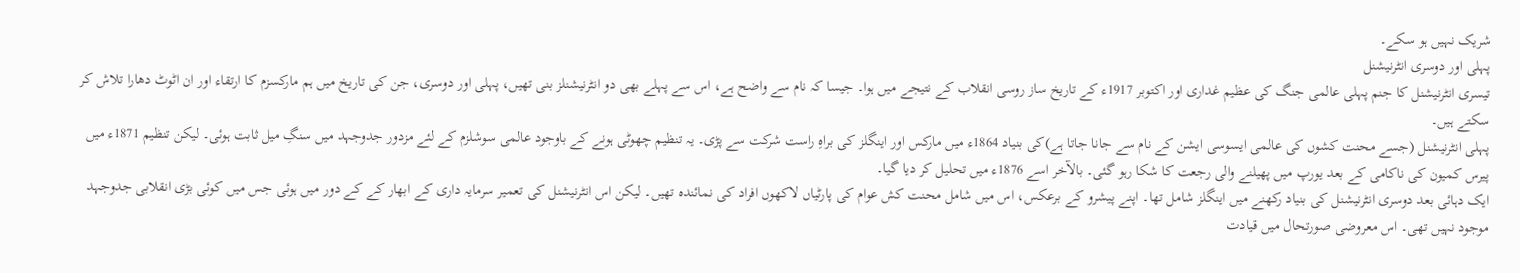شریک نہیں ہو سکے۔
پہلی اور دوسری انٹرنیشنل
تیسری انٹرنیشنل کا جنم پہلی عالمی جنگ کی عظیم غداری اور اکتوبر 1917ء کے تاریخ ساز روسی انقلاب کے نتیجے میں ہوا۔ جیسا کہ نام سے واضح ہے، اس سے پہلے بھی دو انٹرنیشنلز بنی تھیں، پہلی اور دوسری، جن کی تاریخ میں ہم مارکسزم کا ارتقاء اور ان اٹوٹ دھارا تلاش کر سکتے ہیں۔
پہلی انٹرنیشنل (جسے محنت کشوں کی عالمی ایسوسی ایشن کے نام سے جانا جاتا ہے)کی بنیاد 1864ء میں مارکس اور اینگلز کی براہِ راست شرکت سے پڑی۔ یہ تنظیم چھوٹی ہونے کے باوجود عالمی سوشلزم کے لئے مزدور جدوجہد میں سنگِ میل ثابت ہوئی۔ لیکن تنظیم 1871ء میں پیرس کمیون کی ناکامی کے بعد یورپ میں پھیلنے والی رجعت کا شکا رہو گئی۔ بالآخر اسے 1876ء میں تحلیل کر دیا گیا۔
ایک دہائی بعد دوسری انٹرنیشنل کی بنیاد رکھنے میں اینگلز شامل تھا۔ اپنے پیشرو کے برعکس، اس میں شامل محنت کش عوام کی پارٹیاں لاکھوں افراد کی نمائندہ تھیں۔ لیکن اس انٹرنیشنل کی تعمیر سرمایہ داری کے ابھار کے کے دور میں ہوئی جس میں کوئی بڑی انقلابی جدوجہد موجود نہیں تھی۔ اس معروضی صورتحال میں قیادت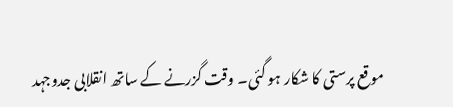موقع پرستی کا شکار ہو گئی۔ وقت گزرنے کے ساتھ انقلابی جدوجہد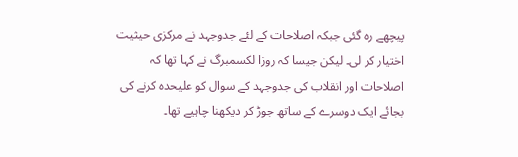پیچھے رہ گئی جبکہ اصلاحات کے لئے جدوجہد نے مرکزی حیثیت اختیار کر لی۔ لیکن جیسا کہ روزا لکسمبرگ نے کہا تھا کہ اصلاحات اور انقلاب کی جدوجہد کے سوال کو علیحدہ کرنے کی بجائے ایک دوسرے کے ساتھ جوڑ کر دیکھنا چاہیے تھا۔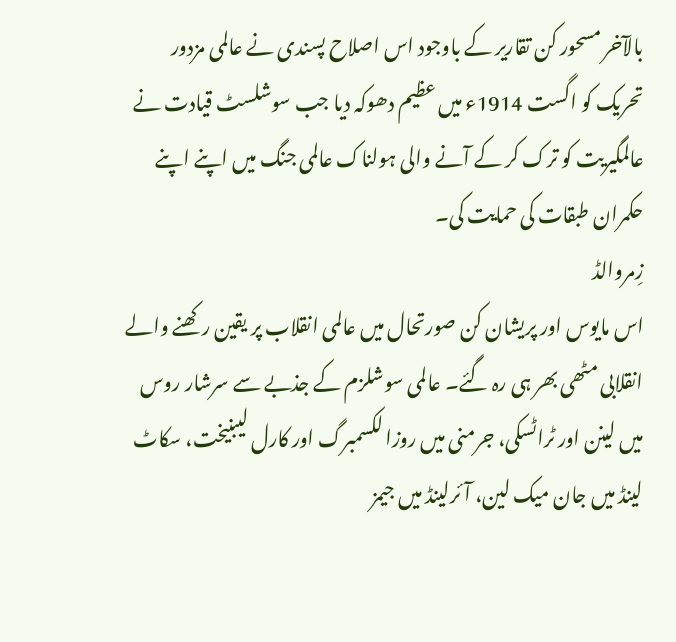بالآخر مسحور کن تقاریر کے باوجود اس اصلاح پسندی نے عالمی مزدور تحریک کو اگست 1914ء میں عظیم دھوکہ دیا جب سوشلسٹ قیادت نے عالمگیریت کو ترک کر کے آنے والی ہولناک عالمی جنگ میں اپنے اپنے حکمران طبقات کی حمایت کی۔
زِمروالڈ
اس مایوس اور پریشان کن صورتحال میں عالمی انقلاب پر یقین رکھنے والے انقلابی مٹھی بھر ہی رہ گئے۔ عالمی سوشلزم کے جذبے سے سرشار روس میں لینن اور ٹراٹسکی، جرمنی میں روزا لکسمبرگ اور کارل لیبنیخت، سکاٹ لینڈ میں جان میک لین، آئرلینڈ میں جیمز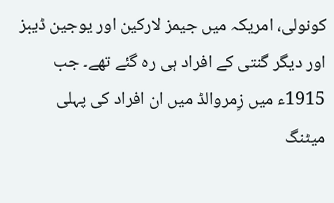کونولی، امریکہ میں جیمز لارکین اور یوجین ڈیبز اور دیگر گنتی کے افراد ہی رہ گئے تھے۔ جب 1915ء میں زِمروالڈ میں ان افراد کی پہلی میٹنگ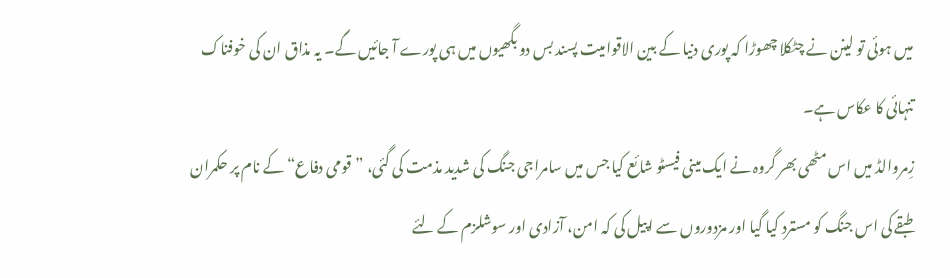میں ہوئی تو لینن نے چٹکلا چھوڑا کہ پوری دنیا کے بین الاقوامیت پسند بس دو بگھیوں میں ہی پورے آ جائیں گے۔ یہ مذاق ان کی خوفناک تنہائی کا عکاس ہے۔
زِمروالڈ میں اس مٹھی بھر گروہ نے ایک مینی فیسٹو شائع کیا جس میں سامراجی جنگ کی شدید مذمت کی گئی، ”قومی دفاع“ کے نام پر حکمران طبقے کی اس جنگ کو مسترد کیا گیا اور مزدوروں سے اپیل کی کہ امن، آزادی اور سوشلزم کے لئے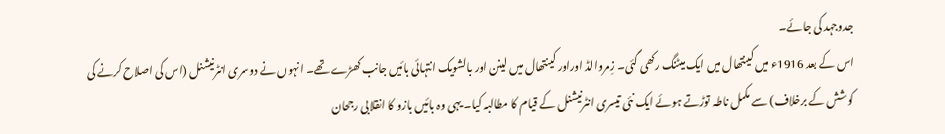جدوجہد کی جائے۔
اس کے بعد 1916ء میں کینتھال میں ایک میٹنگ رکھی گئی۔ زِمروالڈ اوراور کینتھال میں لینن اور بالشویک انتہائی بائیں جانب کھڑے تھے۔ انہوں نے دوسری انٹرنیشنل (اس کی اصلاح کرنے کی کوشش کے برخلاف) سے مکمل ناطہ توڑتے ہوئے ایک نئی تیسری انٹرنیشنل کے قیام کا مطالبہ کیا۔ یہی وہ بائیں بازو کا انقلابی رجحان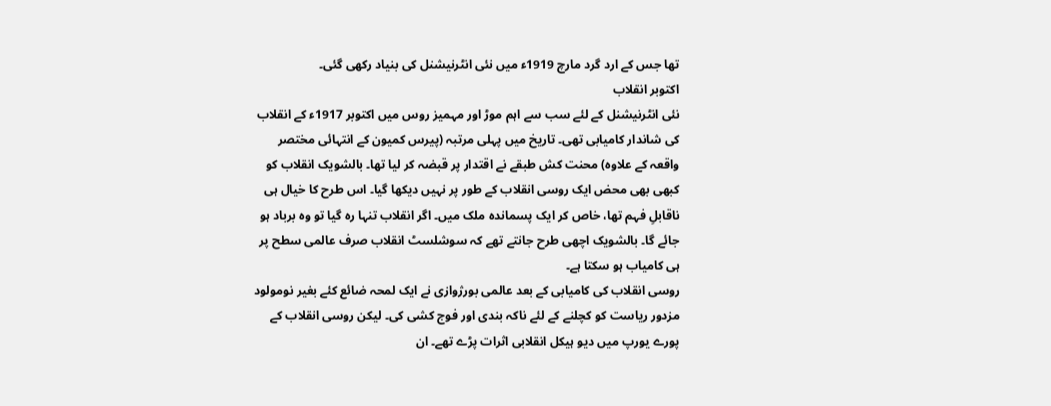تھا جس کے ارد گرد مارچ 1919ء میں نئی انٹرنیشنل کی بنیاد رکھی گئی۔
اکتوبر انقلاب
نئی انٹرنیشنل کے لئے سب سے اہم موڑ اور مہمیز روس میں اکتوبر 1917ء کے انقلاب کی شاندار کامیابی تھی۔ تاریخ میں پہلی مرتبہ (پیرس کمیون کے انتہائی مختصر واقعہ کے علاوہ) محنت کش طبقے نے اقتدار پر قبضہ کر لیا تھا۔ بالشویک انقلاب کو کبھی بھی محض ایک روسی انقلاب کے طور پر نہیں دیکھا گیا۔ اس طرح کا خیال ہی ناقابلِ فہم تھا، خاص کر ایک پسماندہ ملک میں۔ اگر انقلاب تنہا رہ گیا تو وہ برباد ہو جائے گا۔ بالشویک اچھی طرح جانتے تھے کہ سوشلسٹ انقلاب صرف عالمی سطح پر ہی کامیاب ہو سکتا ہے۔
روسی انقلاب کی کامیابی کے بعد عالمی بورژوازی نے ایک لمحہ ضائع کئے بغیر نومولود مزدور ریاست کو کچلنے کے لئے ناکہ بندی اور فوج کشی کی۔ لیکن روسی انقلاب کے پورے یورپ میں دیو ہیکل انقلابی اثرات پڑے تھے۔ ان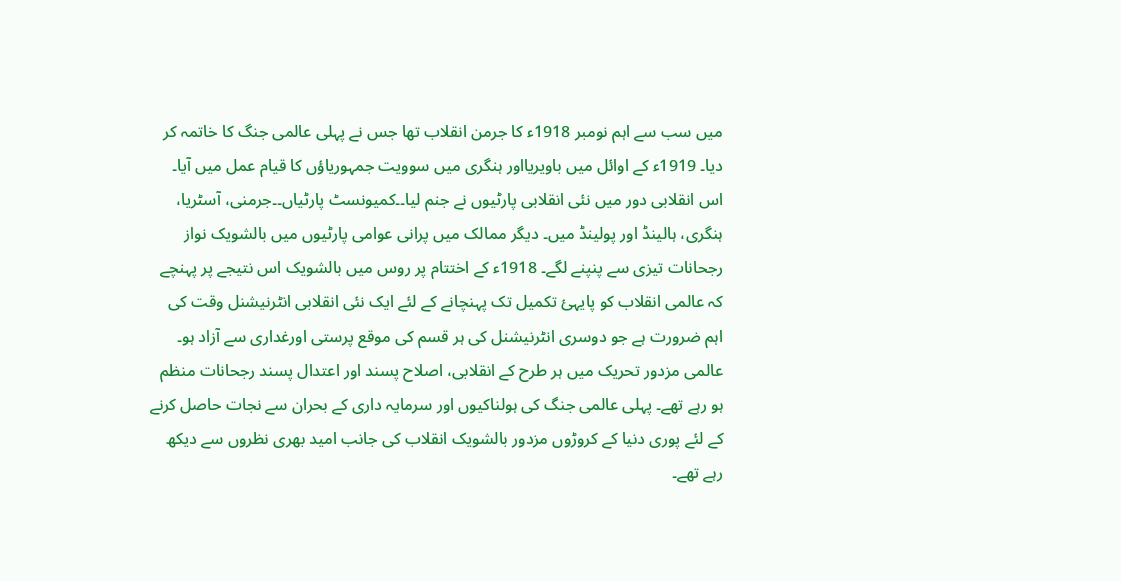میں سب سے اہم نومبر 1918ء کا جرمن انقلاب تھا جس نے پہلی عالمی جنگ کا خاتمہ کر دیا۔ 1919ء کے اوائل میں باویریااور ہنگری میں سوویت جمہوریاؤں کا قیام عمل میں آیا۔ اس انقلابی دور میں نئی انقلابی پارٹیوں نے جنم لیا۔۔کمیونسٹ پارٹیاں۔۔جرمنی، آسٹریا، ہنگری، ہالینڈ اور پولینڈ میں۔ دیگر ممالک میں پرانی عوامی پارٹیوں میں بالشویک نواز رجحانات تیزی سے پنپنے لگے۔ 1918ء کے اختتام پر روس میں بالشویک اس نتیجے پر پہنچے کہ عالمی انقلاب کو پایہئ تکمیل تک پہنچانے کے لئے ایک نئی انقلابی انٹرنیشنل وقت کی اہم ضرورت ہے جو دوسری انٹرنیشنل کی ہر قسم کی موقع پرستی اورغداری سے آزاد ہو۔ عالمی مزدور تحریک میں ہر طرح کے انقلابی، اصلاح پسند اور اعتدال پسند رجحانات منظم ہو رہے تھے۔ پہلی عالمی جنگ کی ہولناکیوں اور سرمایہ داری کے بحران سے نجات حاصل کرنے کے لئے پوری دنیا کے کروڑوں مزدور بالشویک انقلاب کی جانب امید بھری نظروں سے دیکھ رہے تھے۔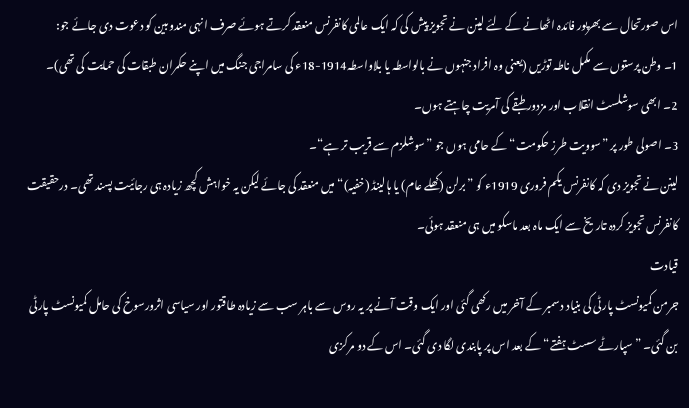اس صورتحال سے بھرپور فائدہ اٹھانے کے لئے لینن نے تجویز پیش کی کہ ایک عالمی کانفرنس منعقد کرتے ہوئے صرف انہی مندوبین کو دعوت دی جائے جو:
1۔ وطن پرستوں سے مکمل ناطہ توڑیں (یعنی وہ افراد جنہوں نے بالواسطہ یا بلاواسطہ1914-18ء کی سامراجی جنگ میں اپنے حکمران طبقات کی حمایت کی تھی)۔
2۔ ابھی سوشلسٹ انقلاب اور مزدور طبقے کی آمریت چاہتے ہوں۔
3۔ اصولی طور پر ”سوویت طرز حکومت“ کے حامی ہوں جو ”سوشلزم سے قریب تر ہے“۔
لینن نے تجویز دی کہ کانفرنس یکم فروری 1919ء کو ”برلن (کھلے عام) یا ہالینڈ (خفیہ)“ میں منعقد کی جائے لیکن یہ خواہش کچھ زیادہ ہی رجائیت پسند تھی۔ درحقیقت کانفرنس تجویز کردہ تاریخ سے ایک ماہ بعد ماسکو میں ہی منعقد ہوئی۔
قیادت
جرمن کمیونسٹ پارٹی کی بنیاد دسمبر کے آخر میں رکھی گئی اور ایک وقت آنے پر یہ روس سے باہر سب سے زیادہ طاقتور اور سیاسی اثرورسوخ کی حامل کمیونسٹ پارٹی بن گئی۔ ”سپارٹے سسٹ ہفتے“ کے بعد اس پر پابندی لگا دی گئی۔ اس کے دو مرکزی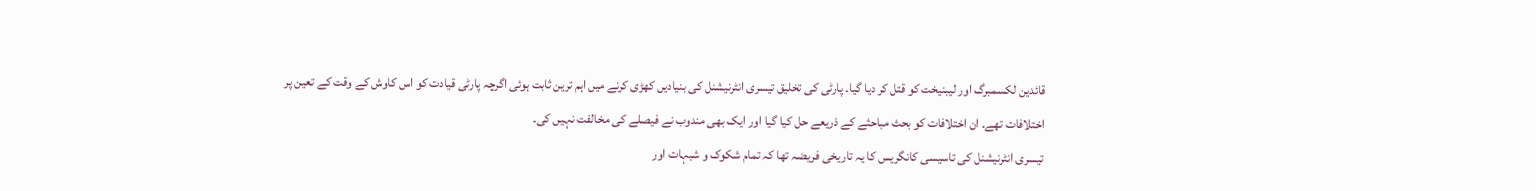قائدین لکسمبرگ اور لیبنیخت کو قتل کر دیا گیا۔ پارٹی کی تخلیق تیسری انٹرنیشنل کی بنیادیں کھڑی کرنے میں اہم ترین ثابت ہوئی اگرچہ پارٹی قیادت کو اس کاوش کے وقت کے تعین پر اختلافات تھے۔ ان اختلافات کو بحث مباحثے کے ذریعے حل کیا گیا اور ایک بھی مندوب نے فیصلے کی مخالفت نہیں کی۔
تیسری انٹرنیشنل کی تاسیسی کانگریس کا یہ تاریخی فریضہ تھا کہ تمام شکوک و شبہات اور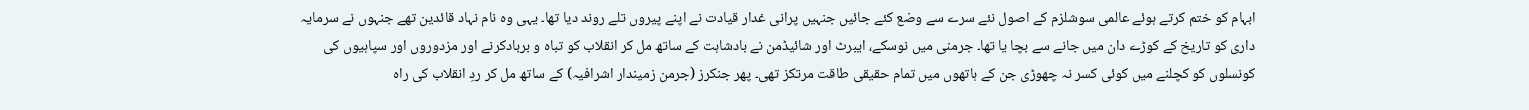ابہام کو ختم کرتے ہوئے عالمی سوشلزم کے اصول نئے سرے سے وضع کئے جائیں جنہیں پرانی غدار قیادت نے اپنے پیروں تلے روند دیا تھا۔ یہی وہ نام نہاد قائدین تھے جنہوں نے سرمایہ داری کو تاریخ کے کوڑے دان میں جانے سے بچا یا تھا۔ جرمنی میں نوسکے، ایبرٹ اور شائیڈمن نے بادشاہت کے ساتھ مل کر انقلاب کو تباہ و بربادکرنے اور مزدوروں اور سپاہیوں کی کونسلوں کو کچلنے میں کوئی کسر نہ چھوڑی جن کے ہاتھوں میں تمام حقیقی طاقت مرتکز تھی۔ پھر جنکرز (جرمن زمیندار اشرافیہ) کے ساتھ مل کر ردِ انقلاب کی راہ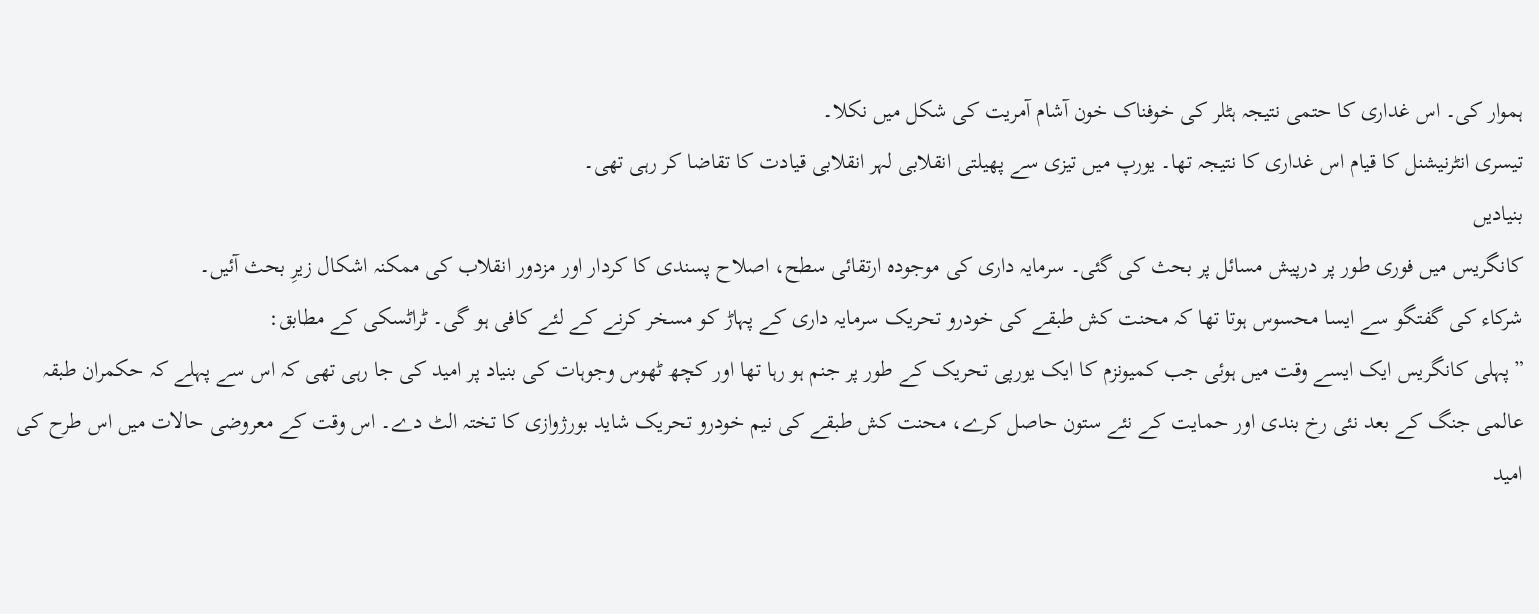ہموار کی۔ اس غداری کا حتمی نتیجہ ہٹلر کی خوفناک خون آشام آمریت کی شکل میں نکلا۔
تیسری انٹرنیشنل کا قیام اس غداری کا نتیجہ تھا۔ یورپ میں تیزی سے پھیلتی انقلابی لہر انقلابی قیادت کا تقاضا کر رہی تھی۔
بنیادیں
کانگریس میں فوری طور پر درپیش مسائل پر بحث کی گئی۔ سرمایہ داری کی موجودہ ارتقائی سطح، اصلاح پسندی کا کردار اور مزدور انقلاب کی ممکنہ اشکال زیرِ بحث آئیں۔
شرکاء کی گفتگو سے ایسا محسوس ہوتا تھا کہ محنت کش طبقے کی خودرو تحریک سرمایہ داری کے پہاڑ کو مسخر کرنے کے لئے کافی ہو گی۔ ٹراٹسکی کے مطابق:
”پہلی کانگریس ایک ایسے وقت میں ہوئی جب کمیونزم کا ایک یورپی تحریک کے طور پر جنم ہو رہا تھا اور کچھ ٹھوس وجوہات کی بنیاد پر امید کی جا رہی تھی کہ اس سے پہلے کہ حکمران طبقہ عالمی جنگ کے بعد نئی رخ بندی اور حمایت کے نئے ستون حاصل کرے، محنت کش طبقے کی نیم خودرو تحریک شاید بورژوازی کا تختہ الٹ دے۔ اس وقت کے معروضی حالات میں اس طرح کی امید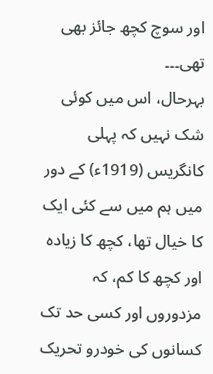اور سوچ کچھ جائز بھی تھی۔۔۔
بہرحال، اس میں کوئی شک نہیں کہ پہلی کانگریس (1919ء) کے دور میں ہم میں سے کئی ایک کا خیال تھا، کچھ کا زیادہ اور کچھ کا کم، کہ مزدوروں اور کسی حد تک کسانوں کی خودرو تحریک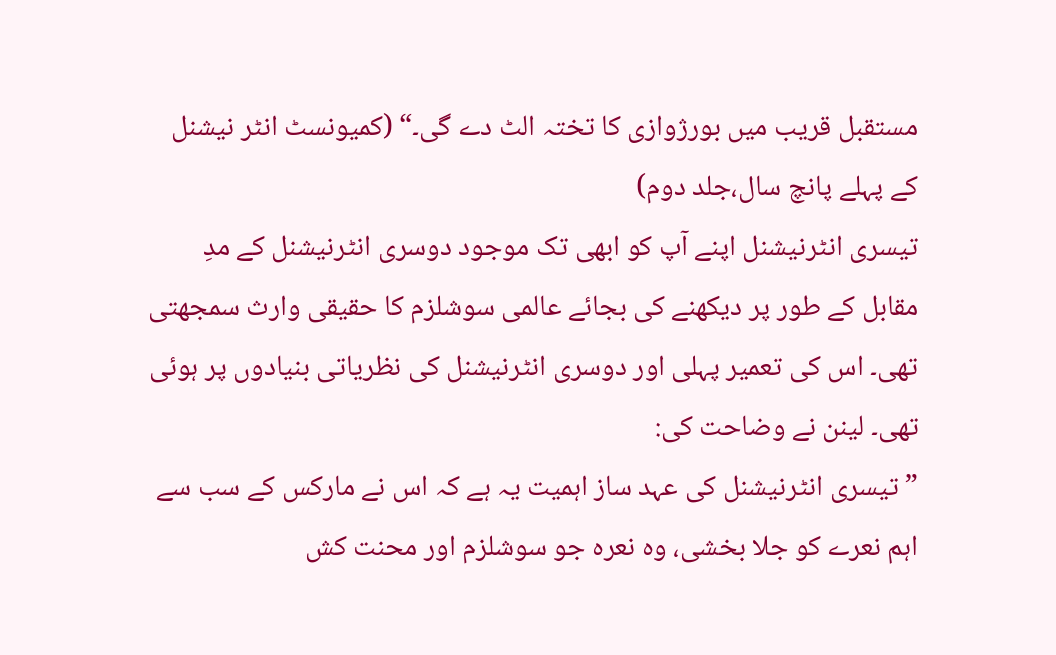مستقبل قریب میں بورژوازی کا تختہ الٹ دے گی۔“ (کمیونسٹ انٹر نیشنل کے پہلے پانچ سال،جلد دوم)
تیسری انٹرنیشنل اپنے آپ کو ابھی تک موجود دوسری انٹرنیشنل کے مدِ مقابل کے طور پر دیکھنے کی بجائے عالمی سوشلزم کا حقیقی وارث سمجھتی تھی۔ اس کی تعمیر پہلی اور دوسری انٹرنیشنل کی نظریاتی بنیادوں پر ہوئی تھی۔ لینن نے وضاحت کی:
”تیسری انٹرنیشنل کی عہد ساز اہمیت یہ ہے کہ اس نے مارکس کے سب سے اہم نعرے کو جلا بخشی، وہ نعرہ جو سوشلزم اور محنت کش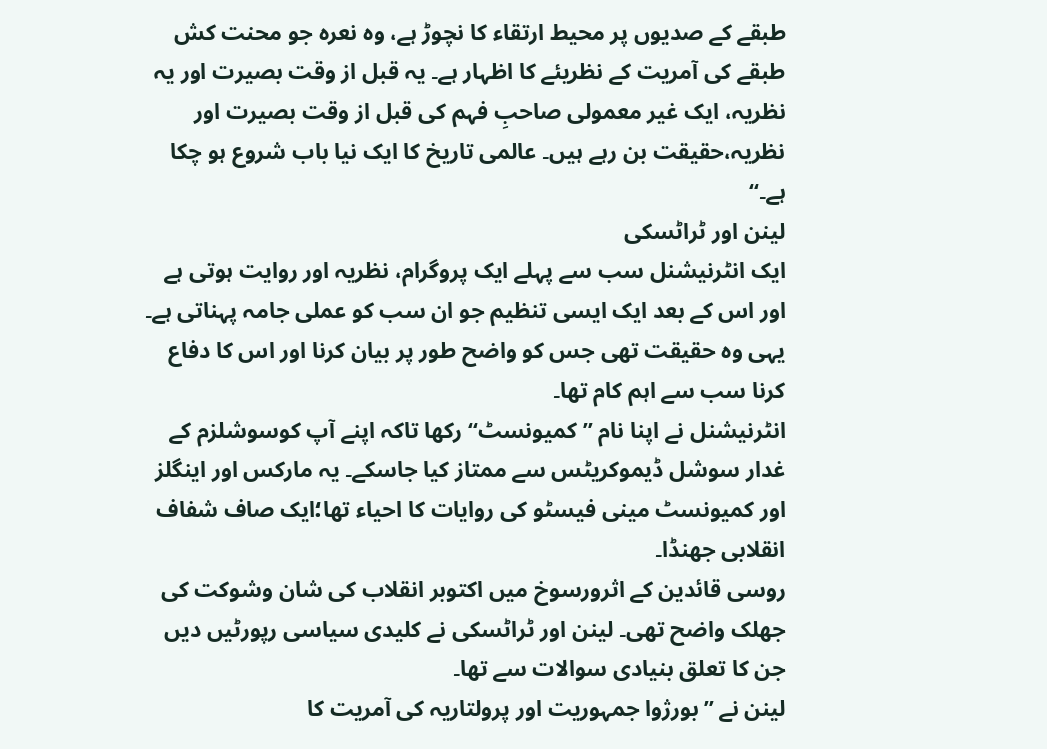طبقے کے صدیوں پر محیط ارتقاء کا نچوڑ ہے، وہ نعرہ جو محنت کش طبقے کی آمریت کے نظریئے کا اظہار ہے۔ یہ قبل از وقت بصیرت اور یہ نظریہ، ایک غیر معمولی صاحبِ فہم کی قبل از وقت بصیرت اور نظریہ،حقیقت بن رہے ہیں۔ عالمی تاریخ کا ایک نیا باب شروع ہو چکا ہے۔“
لینن اور ٹراٹسکی
ایک انٹرنیشنل سب سے پہلے ایک پروگرام، نظریہ اور روایت ہوتی ہے اور اس کے بعد ایک ایسی تنظیم جو ان سب کو عملی جامہ پہناتی ہے۔ یہی وہ حقیقت تھی جس کو واضح طور پر بیان کرنا اور اس کا دفاع کرنا سب سے اہم کام تھا۔
انٹرنیشنل نے اپنا نام ”کمیونسٹ“ رکھا تاکہ اپنے آپ کوسوشلزم کے غدار سوشل ڈیموکریٹس سے ممتاز کیا جاسکے۔ یہ مارکس اور اینگلز اور کمیونسٹ مینی فیسٹو کی روایات کا احیاء تھا؛ایک صاف شفاف انقلابی جھنڈا۔
روسی قائدین کے اثرورسوخ میں اکتوبر انقلاب کی شان وشوکت کی جھلک واضح تھی۔ لینن اور ٹراٹسکی نے کلیدی سیاسی رپورٹیں دیں جن کا تعلق بنیادی سوالات سے تھا۔
لینن نے ”بورژوا جمہوریت اور پرولتاریہ کی آمریت کا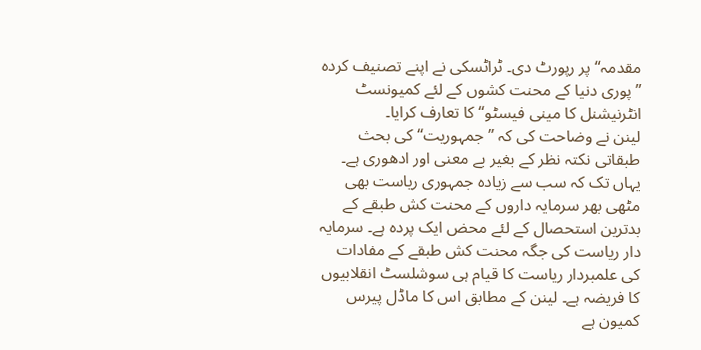مقدمہ“ پر رپورٹ دی۔ ٹراٹسکی نے اپنے تصنیف کردہ ”پوری دنیا کے محنت کشوں کے لئے کمیونسٹ انٹرنیشنل کا مینی فیسٹو“ کا تعارف کرایا۔
لینن نے وضاحت کی کہ ”جمہوریت“ کی بحث طبقاتی نکتہ نظر کے بغیر بے معنی اور ادھوری ہے۔ یہاں تک کہ سب سے زیادہ جمہوری ریاست بھی مٹھی بھر سرمایہ داروں کے محنت کش طبقے کے بدترین استحصال کے لئے محض ایک پردہ ہے۔ سرمایہ دار ریاست کی جگہ محنت کش طبقے کے مفادات کی علمبردار ریاست کا قیام ہی سوشلسٹ انقلابیوں کا فریضہ ہے۔ لینن کے مطابق اس کا ماڈل پیرس کمیون ہے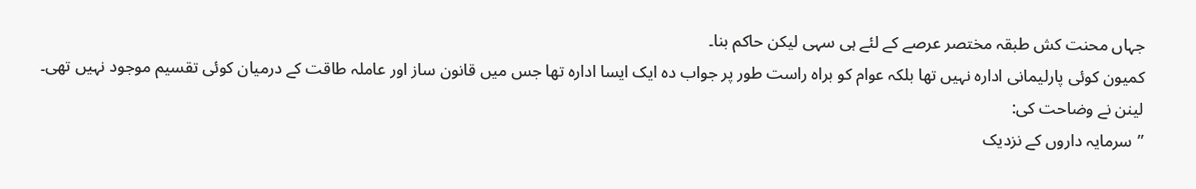جہاں محنت کش طبقہ مختصر عرصے کے لئے ہی سہی لیکن حاکم بنا۔
کمیون کوئی پارلیمانی ادارہ نہیں تھا بلکہ عوام کو براہ راست طور پر جواب دہ ایک ایسا ادارہ تھا جس میں قانون ساز اور عاملہ طاقت کے درمیان کوئی تقسیم موجود نہیں تھی۔
لینن نے وضاحت کی:
”سرمایہ داروں کے نزدیک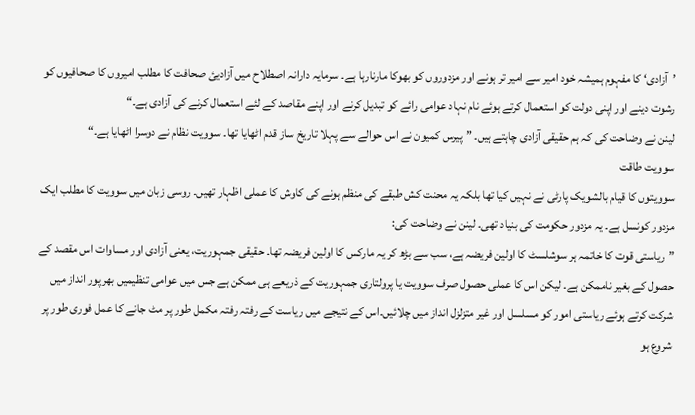’آزادی‘ کا مفہوم ہمیشہ خود امیر سے امیر تر ہونے اور مزدوروں کو بھوکا مارنارہا ہے۔ سرمایہ دارانہ اصطلاح میں آزادیئ صحافت کا مطلب امیروں کا صحافیوں کو رشوت دینے اور اپنی دولت کو استعمال کرتے ہوئے نام نہاد عوامی رائے کو تبدیل کرنے اور اپنے مقاصد کے لئے استعمال کرنے کی آزادی ہے۔“
لینن نے وضاحت کی کہ ہم حقیقی آزادی چاہتے ہیں۔ ”پیرس کمیون نے اس حوالے سے پہلا تاریخ ساز قدم اٹھایا تھا۔ سوویت نظام نے دوسرا اٹھایا ہے۔“
سوویت طاقت
سوویتوں کا قیام بالشویک پارٹی نے نہیں کیا تھا بلکہ یہ محنت کش طبقے کی منظم ہونے کی کاوش کا عملی اظہار تھیں۔ روسی زبان میں سوویت کا مطلب ایک مزدور کونسل ہے۔ یہ مزدور حکومت کی بنیاد تھی۔ لینن نے وضاحت کی:
”ریاستی قوت کا خاتمہ ہر سوشلسٹ کا اولین فریضہ ہے، سب سے بڑھ کر یہ مارکس کا اولین فریضہ تھا۔ حقیقی جمہوریت، یعنی آزادی اور مساوات اس مقصد کے حصول کے بغیر ناممکن ہے۔ لیکن اس کا عملی حصول صرف سوویت یا پرولتاری جمہوریت کے ذریعے ہی ممکن ہے جس میں عوامی تنظیمیں بھرپور انداز میں شرکت کرتے ہوئے ریاستی امور کو مسلسل اور غیر متزلزل انداز میں چلائیں۔اس کے نتیجے میں ریاست کے رفتہ رفتہ مکمل طور پر مٹ جانے کا عمل فوری طور پر شروع ہو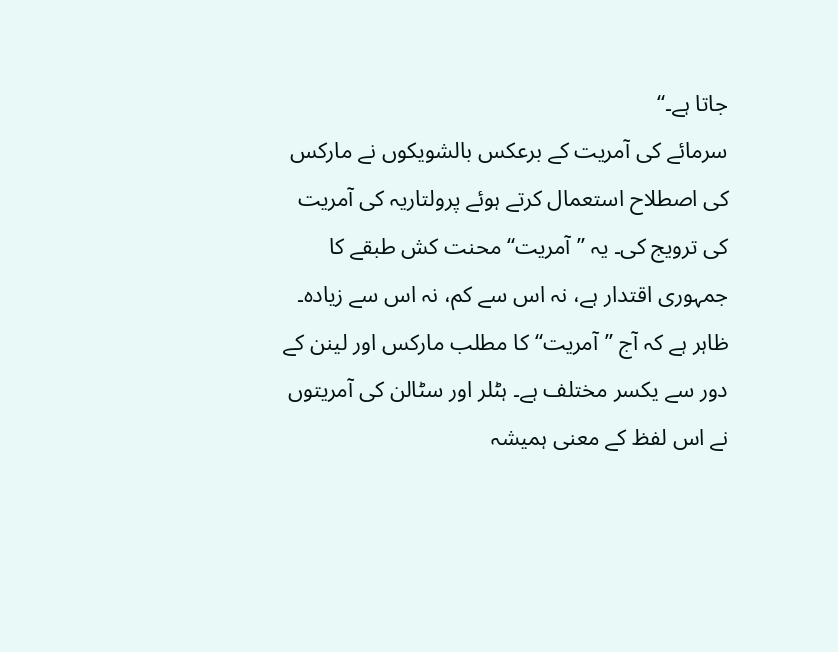جاتا ہے۔“
سرمائے کی آمریت کے برعکس بالشویکوں نے مارکس کی اصطلاح استعمال کرتے ہوئے پرولتاریہ کی آمریت کی ترویج کی۔ یہ ”آمریت“ محنت کش طبقے کا جمہوری اقتدار ہے، نہ اس سے کم، نہ اس سے زیادہ۔
ظاہر ہے کہ آج ”آمریت“ کا مطلب مارکس اور لینن کے دور سے یکسر مختلف ہے۔ ہٹلر اور سٹالن کی آمریتوں نے اس لفظ کے معنی ہمیشہ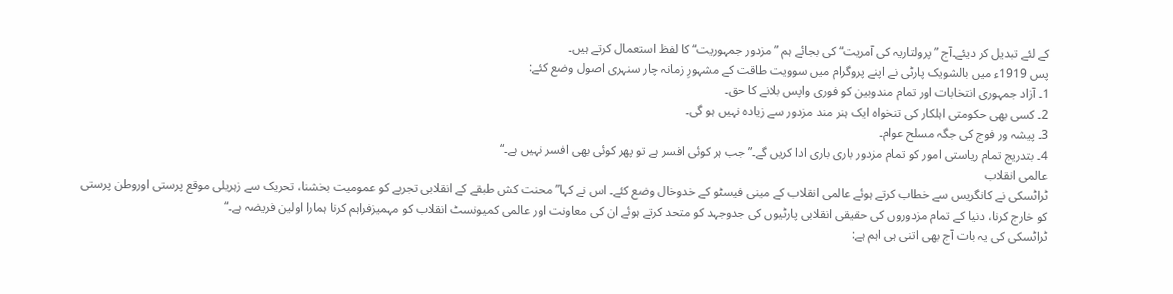کے لئے تبدیل کر دیئے۔آج ”پرولتاریہ کی آمریت“ کی بجائے ہم ”مزدور جمہوریت“ کا لفظ استعمال کرتے ہیں۔
پس 1919ء میں بالشویک پارٹی نے اپنے پروگرام میں سوویت طاقت کے مشہورِ زمانہ چار سنہری اصول وضع کئے:
1۔ آزاد جمہوری انتخابات اور تمام مندوبین کو فوری واپس بلانے کا حق۔
2۔ کسی بھی حکومتی اہلکار کی تنخواہ ایک ہنر مند مزدور سے زیادہ نہیں ہو گی۔
3۔ پیشہ ور فوج کی جگہ مسلح عوام۔
4۔ بتدریج تمام ریاستی امور کو تمام مزدور باری باری ادا کریں گے۔”جب ہر کوئی افسر ہے تو پھر کوئی بھی افسر نہیں ہے۔“
عالمی انقلاب
ٹراٹسکی نے کانگریس سے خطاب کرتے ہوئے عالمی انقلاب کے مینی فیسٹو کے خدوخال وضع کئے۔ اس نے کہا”محنت کش طبقے کے انقلابی تجربے کو عمومیت بخشنا، تحریک سے زہریلی موقع پرستی اوروطن پرستی کو خارج کرنا، دنیا کے تمام مزدوروں کی حقیقی انقلابی پارٹیوں کی جدوجہد کو متحد کرتے ہوئے ان کی معاونت اور عالمی کمیونسٹ انقلاب کو مہمیزفراہم کرنا ہمارا اولین فریضہ ہے۔“
ٹراٹسکی کی یہ بات آج بھی اتنی ہی اہم ہے: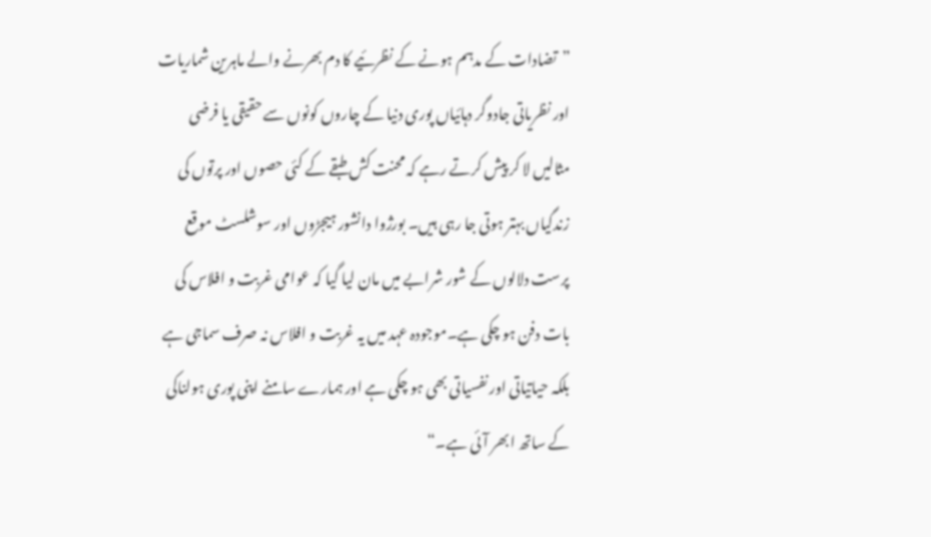”تضادات کے مدہم ہونے کے نظرئیے کا دم بھرنے والے ماہرین شماریات اور نظریاتی جادوگر دہائیاں پوری دنیا کے چاروں کونوں سے حقیقی یا فرضی مثالیں لا کر پیش کرتے رہے کہ محنت کش طبقے کے کئی حصوں اور پرتوں کی زندگیاں بہتر ہوتی جا رہی ہیں۔ بورژوا دانشور ہیجڑوں اور سوشلسٹ موقع پرست دلالوں کے شور شرابے میں مان لیا گیا کہ عوامی غربت و افلاس کی بات دفن ہو چکی ہے۔موجودہ عہد میں یہ غربت و افلاس نہ صرف سماجی ہے بلکہ حیاتیاتی اور نفسیاتی بھی ہو چکی ہے اور ہمارے سامنے اپنی پوری ہولناکی کے ساتھ ابھر آئی ہے۔“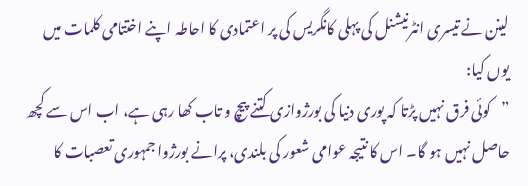لینن نے تیسری انٹرنیشنل کی پہلی کانگریس کی پر اعتمادی کا احاطہ اپنے اختتامی کلمات میں یوں کیا:
”کوئی فرق نہیں پڑتا کہ پوری دنیا کی بورژوازی کتنے پیچ و تاب کھا رہی ہے، اب اس سے کچھ حاصل نہیں ہو گا۔ اس کا نتیجہ عوامی شعور کی بلندی، پرانے بورژوا جمہوری تعصبات کا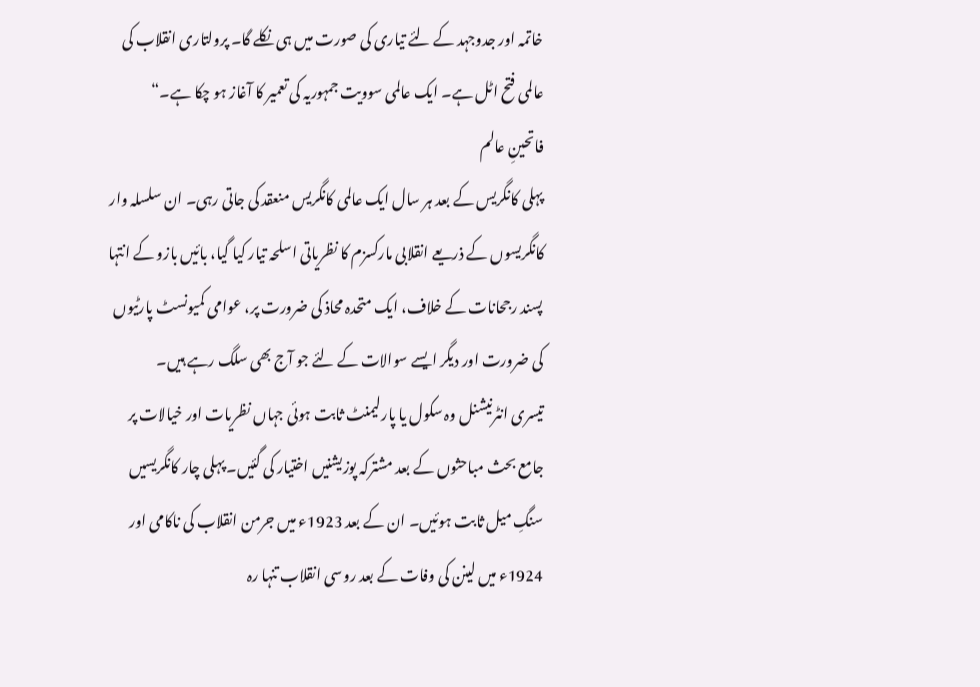خاتمہ اور جدوجہد کے لئے تیاری کی صورت میں ہی نکلے گا۔ پرولتاری انقلاب کی عالمی فتح اٹل ہے۔ ایک عالمی سوویت جمہوریہ کی تعمیر کا آغاز ہو چکا ہے۔“
فاتحینِ عالم
پہلی کانگریس کے بعد ہر سال ایک عالمی کانگریس منعقد کی جاتی رہی۔ ان سلسلہ وار کانگریسوں کے ذریعے انقلابی مارکسزم کا نظریاتی اسلحہ تیار کیا گیا، بائیں بازو کے انتہا پسند رجحانات کے خلاف، ایک متحدہ محاذ کی ضرورت پر، عوامی کمیونسٹ پارٹیوں کی ضرورت اور دیگر ایسے سوالات کے لئے جو آج بھی سلگ رہے ہیں۔
تیسری انٹرنیشنل وہ سکول یا پارلیمنٹ ثابت ہوئی جہاں نظریات اور خیالات پر جامع بحث مباحثوں کے بعد مشترکہ پوزیشنیں اختیار کی گئیں۔ پہلی چار کانگریسیں سنگِ میل ثابت ہوئیں۔ ان کے بعد 1923ء میں جرمن انقلاب کی ناکامی اور 1924ء میں لینن کی وفات کے بعد روسی انقلاب تنہا رہ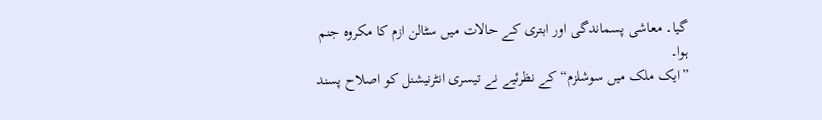گیا۔ معاشی پسماندگی اور ابتری کے حالات میں سٹالن ازم کا مکروہ جنم ہوا۔
”ایک ملک میں سوشلزم“ کے نظرئیے نے تیسری انٹرنیشنل کو اصلاح پسند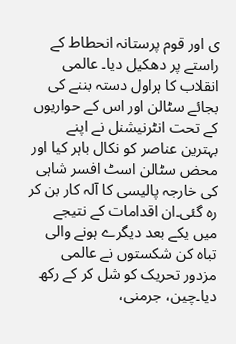ی اور قوم پرستانہ انحطاط کے راستے پر دھکیل دیا۔ عالمی انقلاب کا ہراول دستہ بننے کی بجائے سٹالن اور اس کے حواریوں کے تحت انٹرنیشنل نے اپنے بہترین عناصر کو نکال باہر کیا اور محض سٹالن اسٹ افسر شاہی کی خارجہ پالیسی کا آلہ کار بن کر رہ گئی۔ان اقدامات کے نتیجے میں یکے بعد دیگرے ہونے والی تباہ کن شکستوں نے عالمی مزدور تحریک کو شل کر کے رکھ دیا۔چین، جرمنی،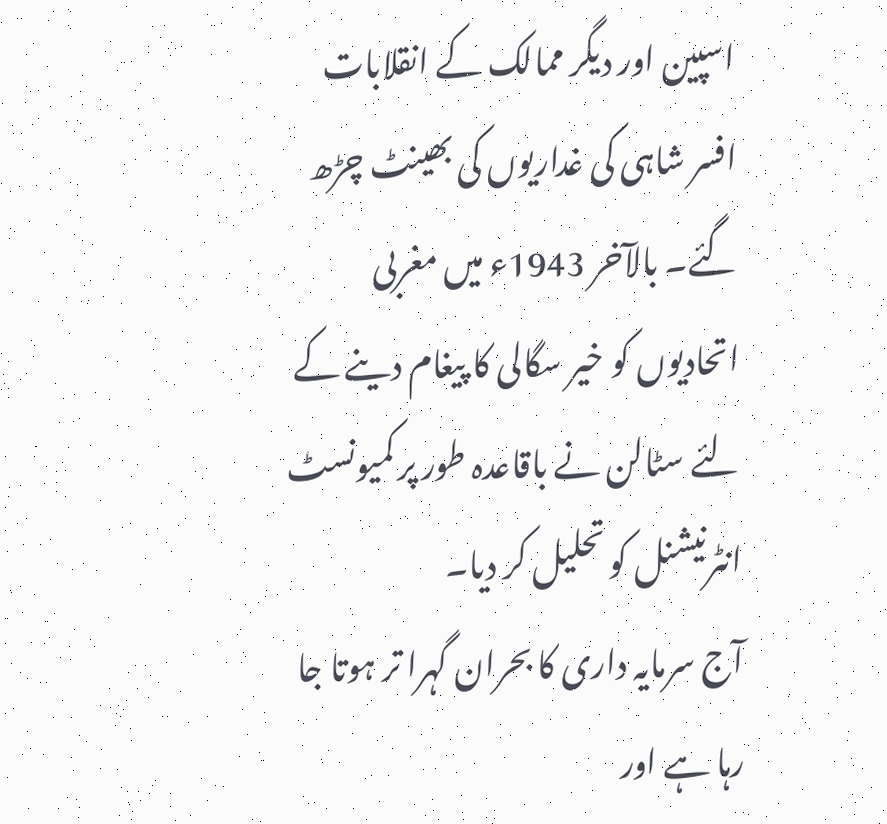اسپین اور دیگر ممالک کے انقلابات افسر شاہی کی غداریوں کی بھینٹ چڑھ گئے۔ بالآخر 1943ء میں مغربی اتحادیوں کو خیر سگالی کا پیغام دینے کے لئے سٹالن نے باقاعدہ طور پر کمیونسٹ انٹرنیشنل کو تحلیل کر دیا۔
آج سرمایہ داری کا بحران گہرا تر ہوتا جا رہا ہے اور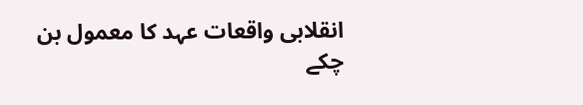انقلابی واقعات عہد کا معمول بن چکے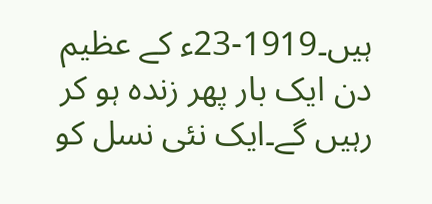ہیں۔1919-23ء کے عظیم دن ایک بار پھر زندہ ہو کر رہیں گے۔ایک نئی نسل کو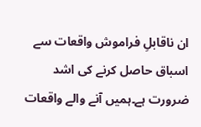ان ناقابلِ فراموش واقعات سے اسباق حاصل کرنے کی اشد ضرورت ہے۔ہمیں آنے والے واقعات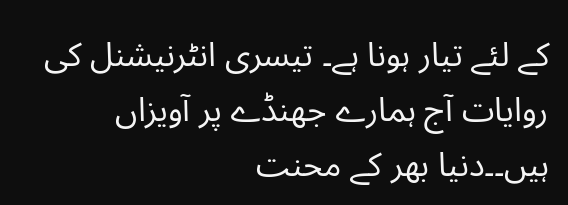کے لئے تیار ہونا ہے۔ تیسری انٹرنیشنل کی روایات آج ہمارے جھنڈے پر آویزاں ہیں۔۔دنیا بھر کے محنت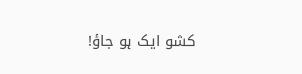کشو ایک ہو جاؤ!